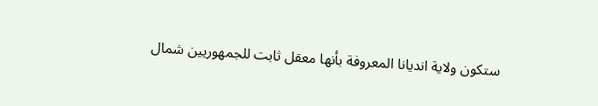ستكون ولاية انديانا المعروفة بأنها معقل ثابت للجمهوريين شمال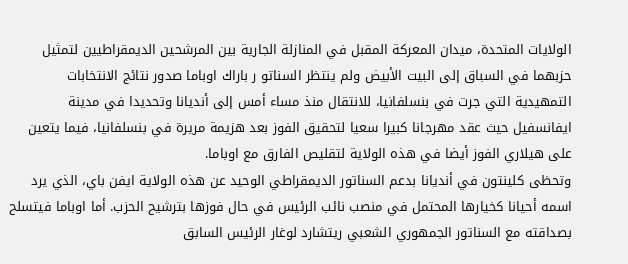الولايات المتحدة، ميدان المعركة المقبل في المنازلة الجارية بين المرشحين الديمقراطيين لتمثيل حزبهما في السباق إلى البيت الأبيض ولم ينتظر السناتو ر باراك اوباما صدور نتائج الانتخابات التمهيدية التي جرت في بنسلفانيا، للانتقال منذ مساء أمس إلى أنديانا وتحديدا في مدينة ايفانسفيل حيث عقد مهرجانا كبيرا سعيا لتحقيق الفوز بعد هزيمة مريرة في بنسلفانيا، فيما يتعين على هيلاري الفوز أيضا في هذه الولاية لتقليص الفارق مع اوباما.
وتحظى كلينتون في أنديانا بدعم السناتور الديمقراطي الوحيد عن هذه الولاية ايفن باي، الذي يرد اسمه أحيانا كخيارها المحتمل في منصب نائب الرئيس في حال فوزها بترشيح الحزب. أما اوباما فيتسلح بصداقته مع السناتور الجمهوري الشعبي ريتشارد لوغار الرئيس السابق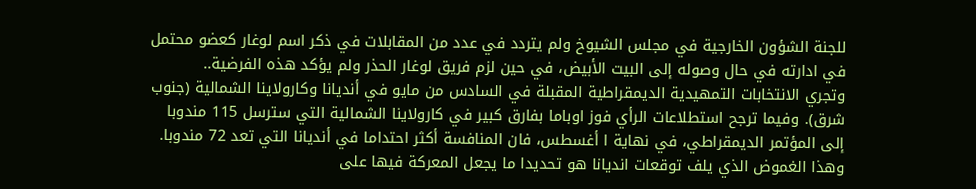للجنة الشؤون الخارجية في مجلس الشيوخ ولم يتردد في عدد من المقابلات في ذكر اسم لوغار كعضو محتمل في ادارته في حال وصوله إلى البيت الأبيض، في حين لزم فريق لوغار الحذر ولم يؤكد هذه الفرضية..
وتجري الانتخابات التمهيدية الديمقراطية المقبلة في السادس من مايو في أنديانا وكارولاينا الشمالية (جنوب شرق). وفيما ترجح استطلاعات الرأي فوز اوباما بفارق كبير في كارولاينا الشمالية التي سترسل 115 مندوبا إلى المؤتمر الديمقراطي، في نهاية ا أغسطس، فان المنافسة أكثر احتداما في أنديانا التي تعد 72 مندوبا.
وهذا الغموض الذي يلف توقعات انديانا هو تحديدا ما يجعل المعركة فيها على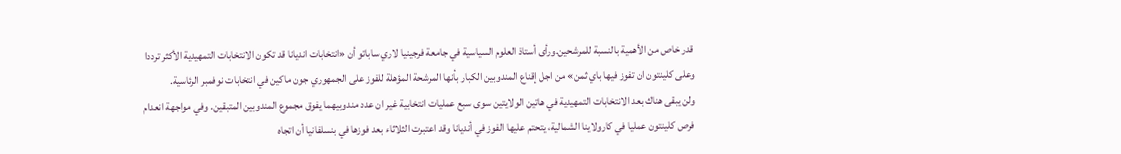قدر خاص من الأهمية بالنسبة للمرشحين.ورأى أستاذ العلوم السياسية في جامعة فرجينيا لاري ساباتو أن «انتخابات انديانا قد تكون الانتخابات التمهيدية الأكثر ترددا وعلى كلينتون ان تفوز فيها باي ثمن» من اجل إقناع المندوبين الكبار بأنها المرشحة المؤهلة للفوز على الجمهوري جون ماكين في انتخابات نوفمبر الرئاسية.
ولن يبقى هناك بعد الانتخابات التمهيدية في هاتين الولايتين سوى سبع عمليات انتخابية غير ان عدد مندوبيهما يفوق مجموع المندوبين المتبقين. وفي مواجهة انعدام فرص كلينتون عمليا في كارولاينا الشمالية، يتحتم عليها الفوز في أنديانا وقد اعتبرت الثلاثاء بعد فوزها في بنسلفانيا أن اتجاه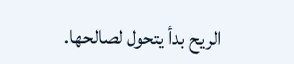الريح بدأ يتحول لصالحها.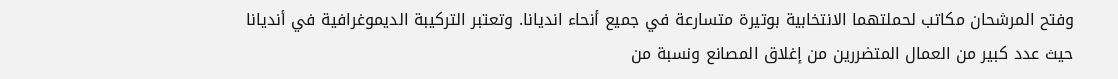وفتح المرشحان مكاتب لحملتهما الانتخابية بوتيرة متسارعة في جميع أنحاء انديانا. وتعتبر التركيبة الديموغرافية في أنديانا حيث عدد كبير من العمال المتضررين من إغلاق المصانع ونسبة من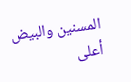المسنين والبيض أعلى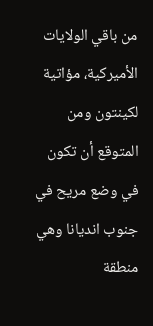من باقي الولايات الأميركية، مؤاتية لكينتون ومن المتوقع أن تكون في وضع مريح في جنوب انديانا وهي منطقة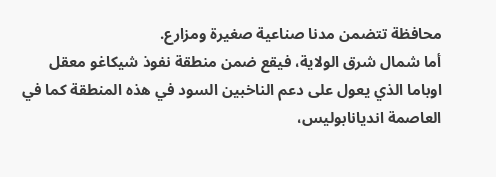محافظة تتضمن مدنا صناعية صغيرة ومزارع.
أما شمال شرق الولاية، فيقع ضمن منطقة نفوذ شيكاغو معقل اوباما الذي يعول على دعم الناخبين السود في هذه المنطقة كما في العاصمة انديانابوليس،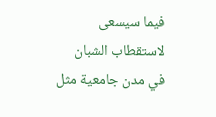فيما سيسعى لاستقطاب الشبان في مدن جامعية مثل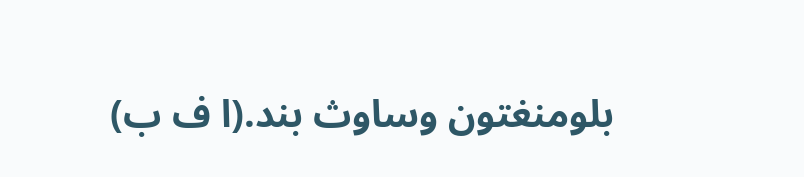بلومنغتون وساوث بند.(ا ف ب)